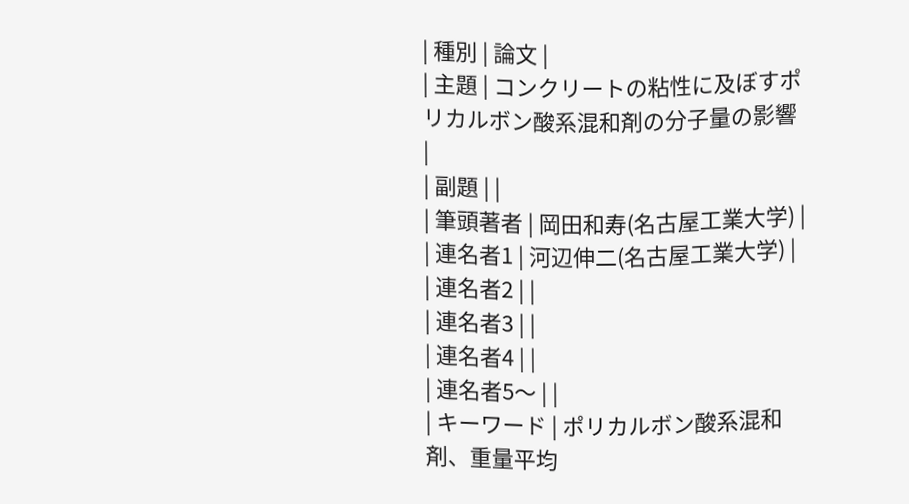| 種別 | 論文 |
| 主題 | コンクリートの粘性に及ぼすポリカルボン酸系混和剤の分子量の影響 |
| 副題 | |
| 筆頭著者 | 岡田和寿(名古屋工業大学) |
| 連名者1 | 河辺伸二(名古屋工業大学) |
| 連名者2 | |
| 連名者3 | |
| 連名者4 | |
| 連名者5〜 | |
| キーワード | ポリカルボン酸系混和剤、重量平均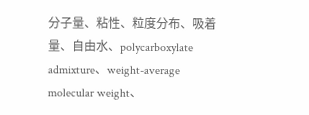分子量、粘性、粒度分布、吸着量、自由水、polycarboxylate admixture、weight-average molecular weight、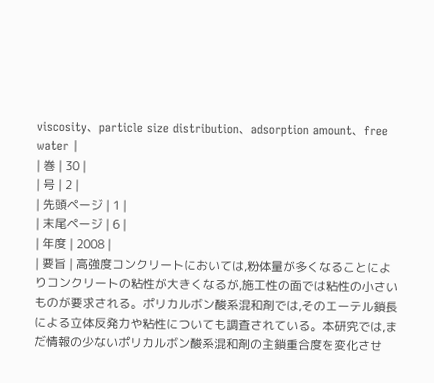viscosity、particle size distribution、adsorption amount、free water |
| 巻 | 30 |
| 号 | 2 |
| 先頭ページ | 1 |
| 末尾ページ | 6 |
| 年度 | 2008 |
| 要旨 | 高強度コンクリートにおいては,粉体量が多くなることによりコンクリートの粘性が大きくなるが,施工性の面では粘性の小さいものが要求される。ポリカルボン酸系混和剤では,そのエーテル鎖長による立体反発力や粘性についても調査されている。本研究では,まだ情報の少ないポリカルボン酸系混和剤の主鎖重合度を変化させ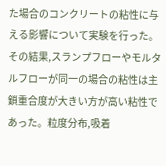た場合のコンクリートの粘性に与える影響について実験を行った。その結果,スランプフローやモルタルフローが同一の場合の粘性は主鎖重合度が大きい方が高い粘性であった。粒度分布,吸着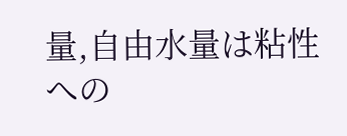量,自由水量は粘性への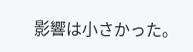影響は小さかった。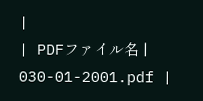|
| PDFファイル名 | 030-01-2001.pdf |